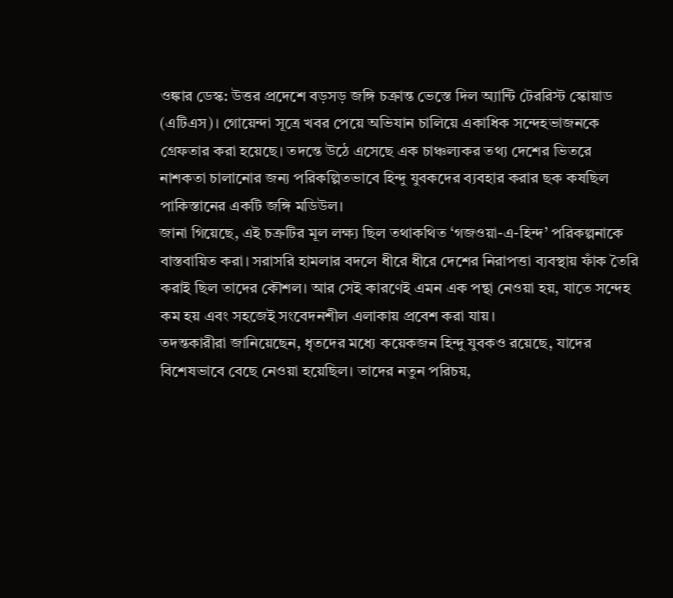ওঙ্কার ডেস্ক: উত্তর প্রদেশে বড়সড় জঙ্গি চক্রান্ত ভেস্তে দিল অ্যান্টি টেররিস্ট স্কোয়াড (এটিএস)। গোয়েন্দা সূত্রে খবর পেয়ে অভিযান চালিয়ে একাধিক সন্দেহভাজনকে গ্রেফতার করা হয়েছে। তদন্তে উঠে এসেছে এক চাঞ্চল্যকর তথ্য দেশের ভিতরে নাশকতা চালানোর জন্য পরিকল্পিতভাবে হিন্দু যুবকদের ব্যবহার করার ছক কষছিল পাকিস্তানের একটি জঙ্গি মডিউল।
জানা গিয়েছে, এই চক্রটির মূল লক্ষ্য ছিল তথাকথিত ‘গজওয়া-এ-হিন্দ’ পরিকল্পনাকে বাস্তবায়িত করা। সরাসরি হামলার বদলে ধীরে ধীরে দেশের নিরাপত্তা ব্যবস্থায় ফাঁক তৈরি করাই ছিল তাদের কৌশল। আর সেই কারণেই এমন এক পন্থা নেওয়া হয়, যাতে সন্দেহ কম হয় এবং সহজেই সংবেদনশীল এলাকায় প্রবেশ করা যায়।
তদন্তকারীরা জানিয়েছেন, ধৃতদের মধ্যে কয়েকজন হিন্দু যুবকও রয়েছে, যাদের বিশেষভাবে বেছে নেওয়া হয়েছিল। তাদের নতুন পরিচয়,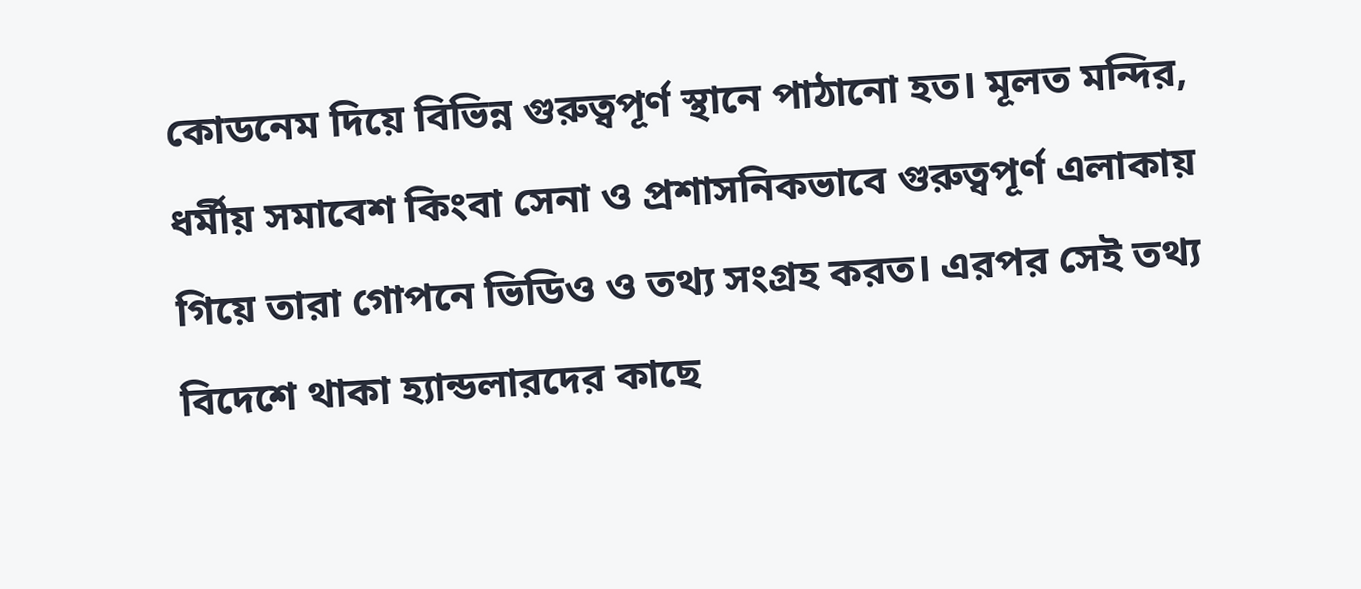কোডনেম দিয়ে বিভিন্ন গুরুত্বপূর্ণ স্থানে পাঠানো হত। মূলত মন্দির, ধর্মীয় সমাবেশ কিংবা সেনা ও প্রশাসনিকভাবে গুরুত্বপূর্ণ এলাকায় গিয়ে তারা গোপনে ভিডিও ও তথ্য সংগ্রহ করত। এরপর সেই তথ্য বিদেশে থাকা হ্যান্ডলারদের কাছে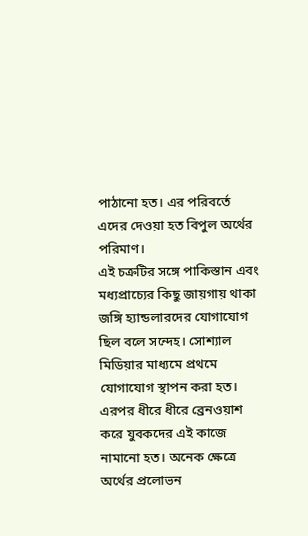পাঠানো হত। এর পরিবর্তে এদের দেওয়া হত বিপুল অর্থের পরিমাণ।
এই চক্রটির সঙ্গে পাকিস্তান এবং মধ্যপ্রাচ্যের কিছু জায়গায় থাকা জঙ্গি হ্যান্ডলারদের যোগাযোগ ছিল বলে সন্দেহ। সোশ্যাল মিডিয়ার মাধ্যমে প্রথমে যোগাযোগ স্থাপন করা হত। এরপর ধীরে ধীরে ব্রেনওয়াশ করে যুবকদের এই কাজে নামানো হত। অনেক ক্ষেত্রে অর্থের প্রলোভন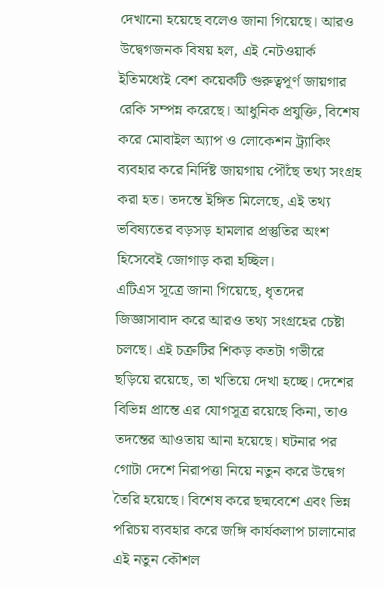দেখানো হয়েছে বলেও জানা গিয়েছে। আরও উদ্বেগজনক বিষয় হল, এই নেটওয়ার্ক ইতিমধ্যেই বেশ কয়েকটি গুরুত্বপূর্ণ জায়গার রেকি সম্পন্ন করেছে। আধুনিক প্রযুক্তি, বিশেষ করে মোবাইল অ্যাপ ও লোকেশন ট্র্যাকিং ব্যবহার করে নির্দিষ্ট জায়গায় পৌঁছে তথ্য সংগ্রহ করা হত। তদন্তে ইঙ্গিত মিলেছে, এই তথ্য ভবিষ্যতের বড়সড় হামলার প্রস্তুতির অংশ হিসেবেই জোগাড় করা হচ্ছিল।
এটিএস সূত্রে জানা গিয়েছে, ধৃতদের জিজ্ঞাসাবাদ করে আরও তথ্য সংগ্রহের চেষ্টা চলছে। এই চক্রটির শিকড় কতটা গভীরে ছড়িয়ে রয়েছে, তা খতিয়ে দেখা হচ্ছে। দেশের বিভিন্ন প্রান্তে এর যোগসূত্র রয়েছে কিনা, তাও তদন্তের আওতায় আনা হয়েছে। ঘটনার পর গোটা দেশে নিরাপত্তা নিয়ে নতুন করে উদ্বেগ তৈরি হয়েছে। বিশেষ করে ছদ্মবেশে এবং ভিন্ন পরিচয় ব্যবহার করে জঙ্গি কার্যকলাপ চালানোর এই নতুন কৌশল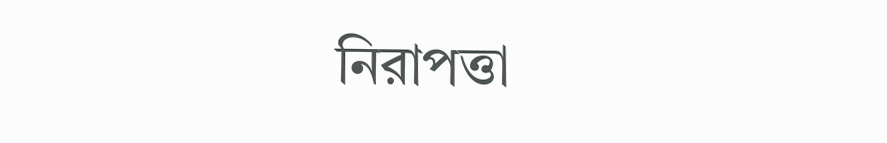নিরাপত্তা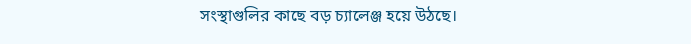সংস্থাগুলির কাছে বড় চ্যালেঞ্জ হয়ে উঠছে।